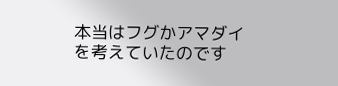本当はフグかアマダイを考えていたのです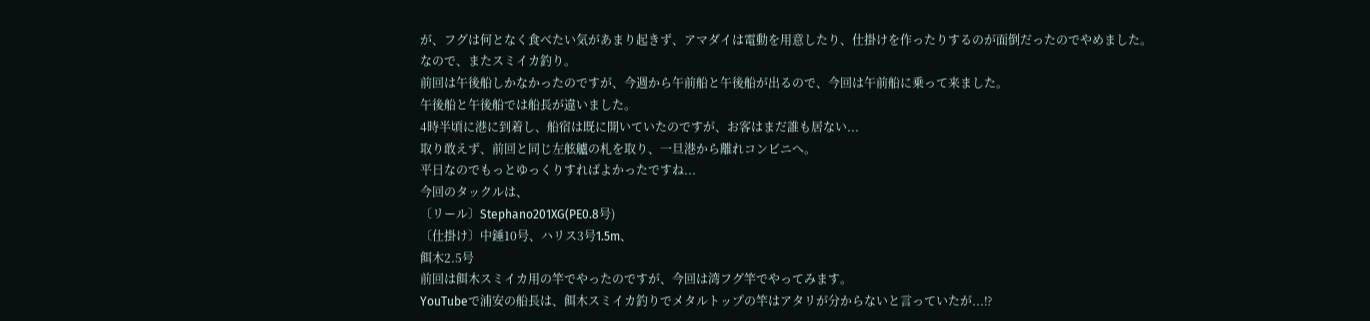が、フグは何となく食べたい気があまり起きず、アマダイは電動を用意したり、仕掛けを作ったりするのが面倒だったのでやめました。
なので、またスミイカ釣り。
前回は午後船しかなかったのですが、今週から午前船と午後船が出るので、今回は午前船に乗って来ました。
午後船と午後船では船長が違いました。
4時半頃に港に到着し、船宿は既に開いていたのですが、お客はまだ誰も居ない...
取り敢えず、前回と同じ左舷艫の札を取り、一旦港から離れコンビニへ。
平日なのでもっとゆっくりすればよかったですね...
今回のタックルは、
〔リール〕Stephano201XG(PE0.8号)
〔仕掛け〕中錘10号、ハリス3号1.5m、
餌木2.5号
前回は餌木スミイカ用の竿でやったのですが、今回は湾フグ竿でやってみます。
YouTubeで浦安の船長は、餌木スミイカ釣りでメタルトップの竿はアタリが分からないと言っていたが...⁉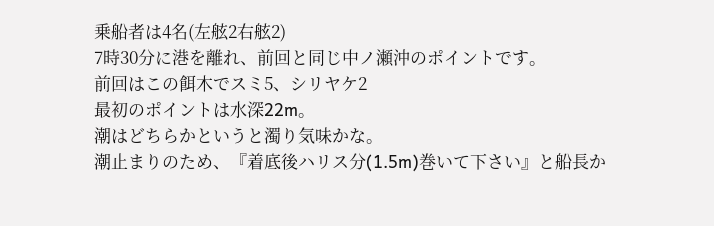乗船者は4名(左舷2右舷2)
7時30分に港を離れ、前回と同じ中ノ瀬沖のポイントです。
前回はこの餌木でスミ5、シリヤケ2
最初のポイントは水深22m。
潮はどちらかというと濁り気味かな。
潮止まりのため、『着底後ハリス分(1.5m)巻いて下さい』と船長か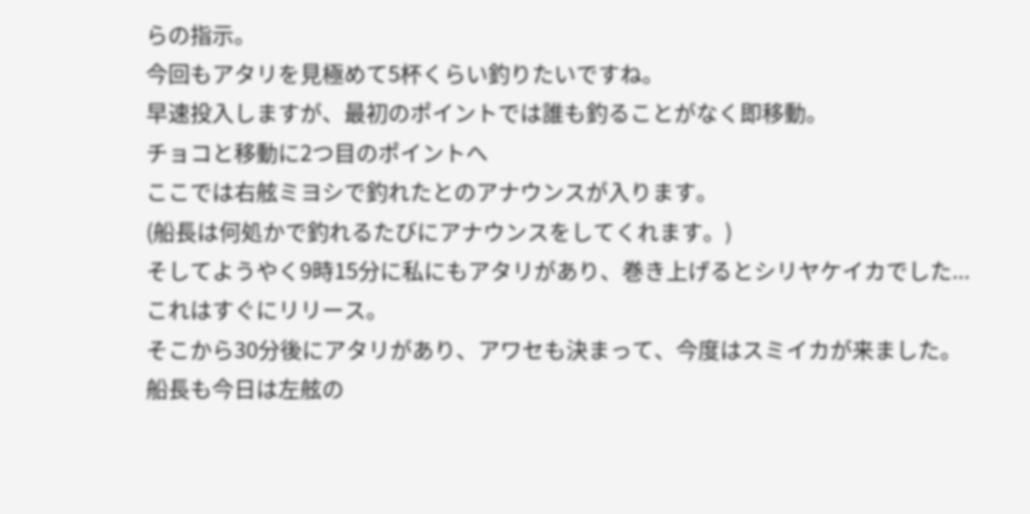らの指示。
今回もアタリを見極めて5杯くらい釣りたいですね。
早速投入しますが、最初のポイントでは誰も釣ることがなく即移動。
チョコと移動に2つ目のポイントへ
ここでは右舷ミヨシで釣れたとのアナウンスが入ります。
(船長は何処かで釣れるたびにアナウンスをしてくれます。)
そしてようやく9時15分に私にもアタリがあり、巻き上げるとシリヤケイカでした...
これはすぐにリリース。
そこから30分後にアタリがあり、アワセも決まって、今度はスミイカが来ました。
船長も今日は左舷の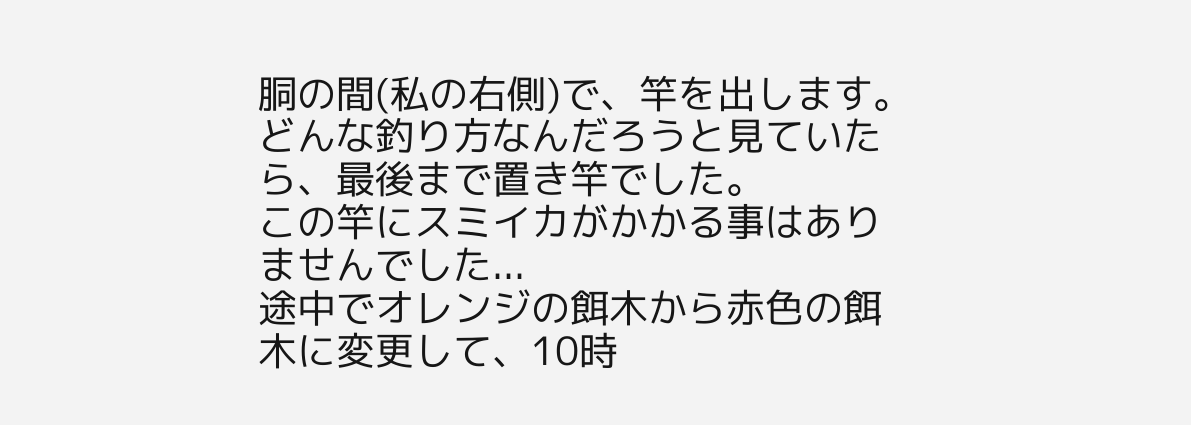胴の間(私の右側)で、竿を出します。
どんな釣り方なんだろうと見ていたら、最後まで置き竿でした。
この竿にスミイカがかかる事はありませんでした...
途中でオレンジの餌木から赤色の餌木に変更して、10時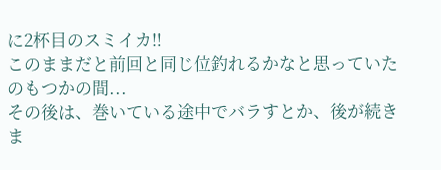に2杯目のスミイカ‼
このままだと前回と同じ位釣れるかなと思っていたのもつかの間...
その後は、巻いている途中でバラすとか、後が続きま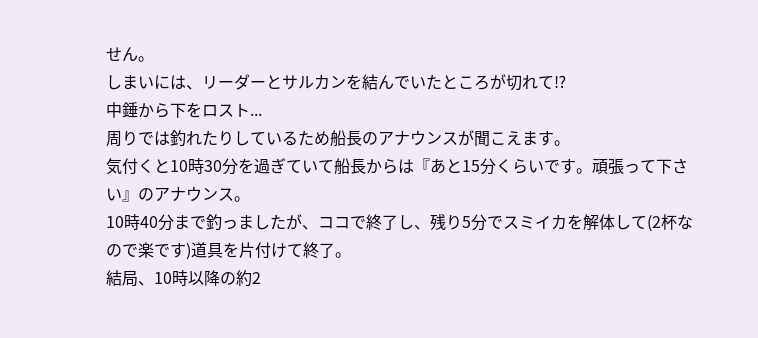せん。
しまいには、リーダーとサルカンを結んでいたところが切れて⁉
中錘から下をロスト...
周りでは釣れたりしているため船長のアナウンスが聞こえます。
気付くと10時30分を過ぎていて船長からは『あと15分くらいです。頑張って下さい』のアナウンス。
10時40分まで釣っましたが、ココで終了し、残り5分でスミイカを解体して(2杯なので楽です)道具を片付けて終了。
結局、10時以降の約2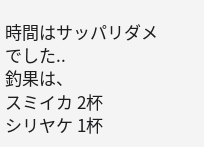時間はサッパリダメでした..
釣果は、
スミイカ 2杯
シリヤケ 1杯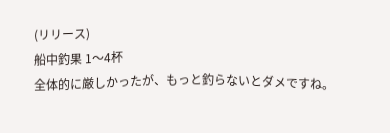(リリース)
船中釣果 1〜4杯
全体的に厳しかったが、もっと釣らないとダメですね。